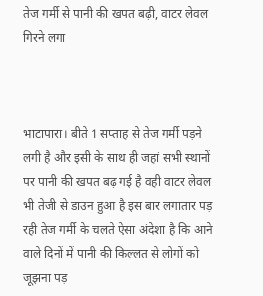तेज गर्मी से पानी की खपत बढ़ी, वाटर लेवल गिरने लगा



भाटापारा। बीते 1 सप्ताह से तेज गर्मी पड़ने लगी है और इसी के साथ ही जहां सभी स्थानों पर पानी की खपत बढ़ गई है वही वाटर लेवल भी तेजी से डाउन हुआ है इस बार लगातार पड़ रही तेज गर्मी के चलते ऐसा अंदेशा है कि आने वाले दिनों में पानी की किल्लत से लोगों को जूझना पड़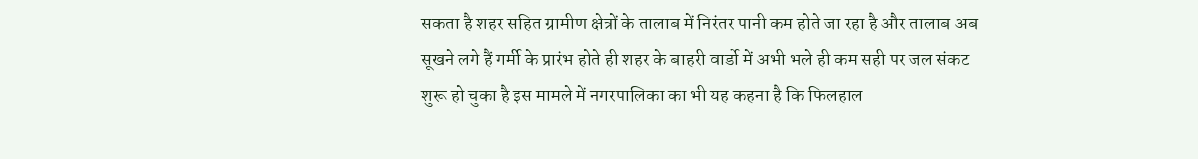सकता है शहर सहित ग्रामीण क्षेत्रों के तालाब में निरंतर पानी कम होते जा रहा है और तालाब अब सूखने लगे हैं गर्मी के प्रारंभ होते ही शहर के बाहरी वार्डो में अभी भले ही कम सही पर जल संकट शुरू हो चुका है इस मामले में नगरपालिका का भी यह कहना है कि फिलहाल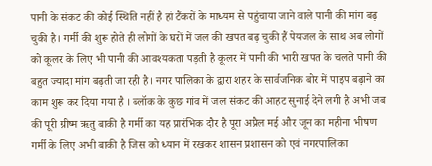पानी के संकट की कोई स्थिति नहीं है हां टैंकरों के माध्यम से पहुंचाया जाने वाले पानी की मांग बढ़ चुकी है। गर्मी की शुरू होते ही लोगों के घरों में जल की खपत बढ़ चुकी हैं पेयजल के साथ अब लोगों को कूलर के लिए भी पानी की आवश्यकता पड़ती है कूलर में पानी की भारी खपत के चलते पानी की बहुत ज्यादा मांग बढ़ती जा रही है। नगर पालिका के द्वारा शहर के सार्वजनिक बोर में पाइप बढ़ाने का काम शुरू कर दिया गया है । ब्लॉक के कुछ गांव में जल संकट की आहट सुनाई देने लगी है अभी जब की पूरी ग्रीष्म ऋतु बाकी है गर्मी का यह प्रारंभिक दौर है पूरा अप्रैल मई और जून का महीना भीषण गर्मी के लिए अभी बाकी है जिस को ध्यान में रखकर शासन प्रशासन को एवं नगरपालिका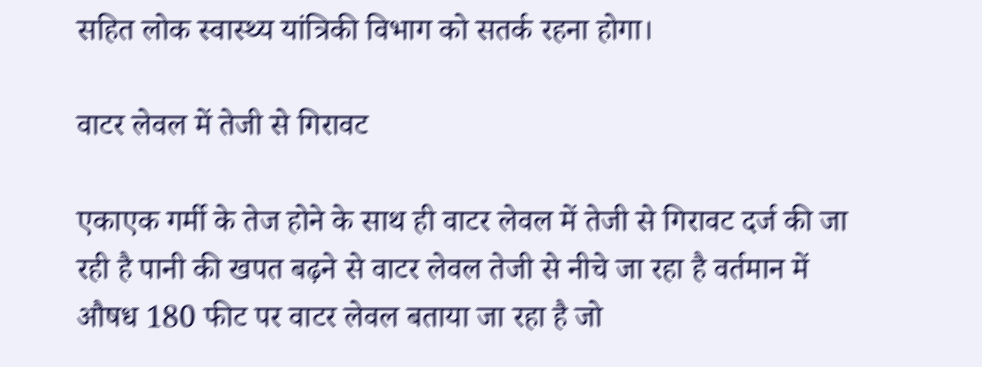सहित लोक स्वास्थ्य यांत्रिकी विभाग को सतर्क रहना होगा।

वाटर लेवल में तेजी से गिरावट

एकाएक गर्मी के तेज होने के साथ ही वाटर लेवल में तेजी से गिरावट दर्ज की जा रही है पानी की खपत बढ़ने से वाटर लेवल तेजी से नीचे जा रहा है वर्तमान में औषध 180 फीट पर वाटर लेवल बताया जा रहा है जो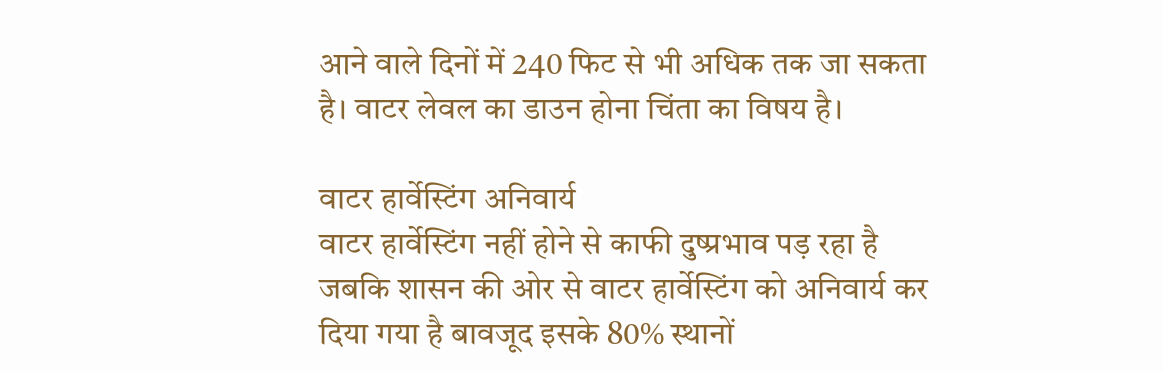आने वाले दिनों में 240 फिट से भी अधिक तक जा सकता है। वाटर लेवल का डाउन होना चिंता का विषय है।

वाटर हार्वेस्टिंग अनिवार्य
वाटर हार्वेस्टिंग नहीं होने से काफी दुष्प्रभाव पड़ रहा है जबकि शासन की ओर से वाटर हार्वेस्टिंग को अनिवार्य कर दिया गया है बावजूद इसके 80% स्थानों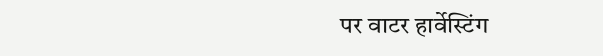पर वाटर हार्वेस्टिंग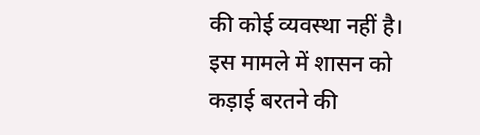की कोई व्यवस्था नहीं है। इस मामले में शासन को कड़ाई बरतने की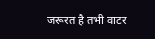जरूरत है तभी वाटर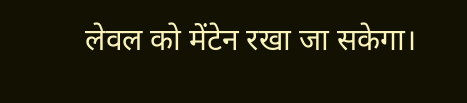लेवल को मेंटेन रखा जा सकेगा।